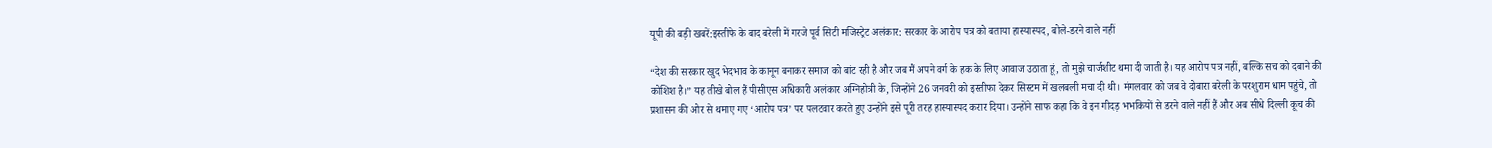यूपी की बड़ी खबरें:इस्तीफे के बाद बरेली में गरजे पूर्व सिटी मजिस्ट्रेट अलंकार: सरकार के आरोप पत्र को बताया हास्यास्पद, बोले-डरने वाले नहीं

“देश की सरकार खुद भेदभाव के कानून बनाकर समाज को बांट रही है और जब मैं अपने वर्ग के हक के लिए आवाज उठाता हूं, तो मुझे चार्जशीट थमा दी जाती है। यह आरोप पत्र नहीं, बल्कि सच को दबाने की कोशिश है।” यह तीखे बोल हैं पीसीएस अधिकारी अलंकार अग्निहोत्री के, जिन्होंने 26 जनवरी को इस्तीफा देकर सिस्टम में खलबली मचा दी थी। मंगलवार को जब वे दोबारा बरेली के परशुराम धाम पहुंचे, तो प्रशासन की ओर से थमाए गए ‘आरोप पत्र’ पर पलटवार करते हुए उन्होंने इसे पूरी तरह हास्यास्पद करार दिया। उन्होंने साफ कहा कि वे इन गीदड़ भभकियों से डरने वाले नहीं हैं और अब सीधे दिल्ली कूच की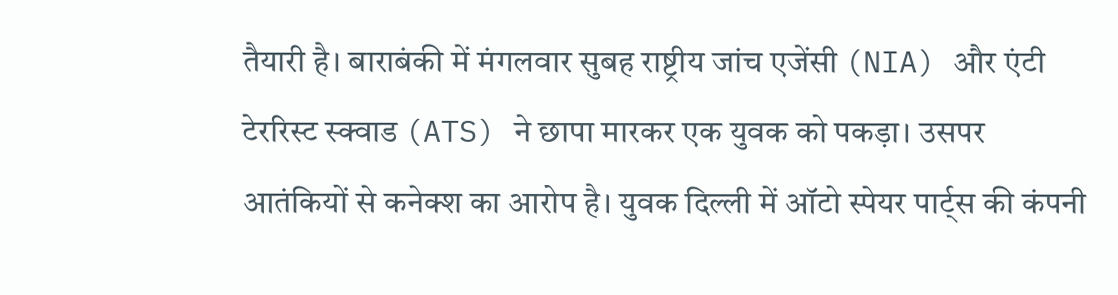तैयारी है। बाराबंकी में मंगलवार सुबह राष्ट्रीय जांच एजेंसी (NIA) और एंटी टेररिस्ट स्क्वाड (ATS) ने छापा मारकर एक युवक को पकड़ा। उसपर आतंकियों से कनेक्श का आरोप है। युवक दिल्ली में ऑटो स्पेयर पार्ट्स की कंपनी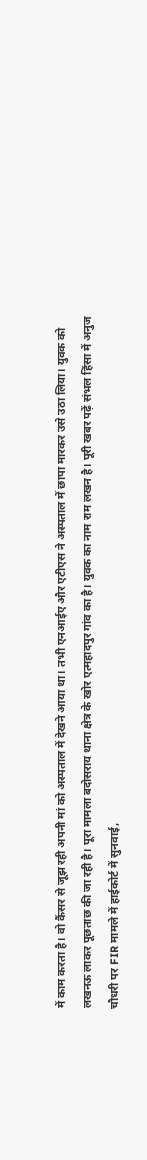में काम करता है। वो कैंसर से जूझ रही अपनी मां को अस्पताल में देखने आया था। तभी एनआईए और एटीएस ने अस्पताल में छापा मारकर उसे उठा लिया। युवक को लखनऊ लाकर पूछताछ की जा रही है। पूरा मामला बदोसराय थाना क्षेत्र के खोर एत्महादपुर गांव का है। युवक का नाम राम लखन है। पूरी खबर पढ़ें संभल हिंसा में अनुज चौधरी पर FIR मामले में हाईकोर्ट में सुनवाई,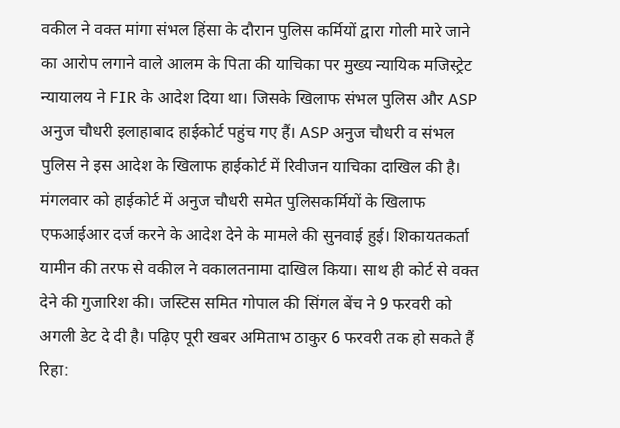वकील ने वक्त मांगा संभल हिंसा के दौरान पुलिस कर्मियों द्वारा गोली मारे जाने का आरोप लगाने वाले आलम के पिता की याचिका पर मुख्य न्यायिक मजिस्ट्रेट न्यायालय ने FIR के आदेश दिया था। जिसके खिलाफ संभल पुलिस और ASP अनुज चौधरी इलाहाबाद हाईकोर्ट पहुंच गए हैं। ASP अनुज चौधरी व संभल पुलिस ने इस आदेश के खिलाफ हाईकोर्ट में रिवीजन याचिका दाखिल की है। मंगलवार को हाईकोर्ट में अनुज चौधरी समेत पुलिसकर्मियों के खिलाफ एफआईआर दर्ज करने के आदेश देने के मामले की सुनवाई हुई। शिकायतकर्ता यामीन की तरफ से वकील ने वकालतनामा दाखिल किया। साथ ही कोर्ट से वक्त देने की गुजारिश की। जस्टिस समित गोपाल की सिंगल बेंच ने 9 फरवरी को अगली डेट दे दी है। पढ़िए पूरी खबर अमिताभ ठाकुर 6 फरवरी तक हो सकते हैं रिहा: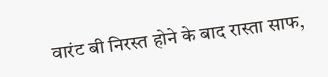वारंट बी निरस्त होने के बाद रास्ता साफ,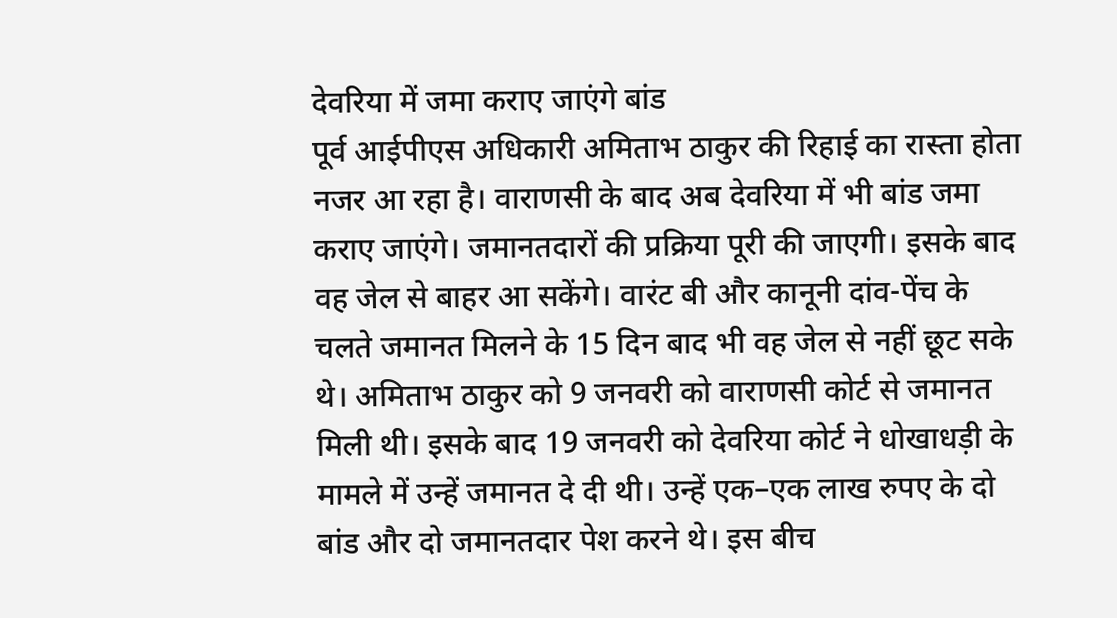देवरिया में जमा कराए जाएंगे बांड
पूर्व आईपीएस अधिकारी अमिताभ ठाकुर की रिहाई का रास्ता होता नजर आ रहा है। वाराणसी के बाद अब देवरिया में भी बांड जमा कराए जाएंगे। जमानतदारों की प्रक्रिया पूरी की जाएगी। इसके बाद वह जेल से बाहर आ सकेंगे। वारंट बी और कानूनी दांव-पेंच के चलते जमानत मिलने के 15 दिन बाद भी वह जेल से नहीं छूट सके थे। अमिताभ ठाकुर को 9 जनवरी को वाराणसी कोर्ट से जमानत मिली थी। इसके बाद 19 जनवरी को देवरिया कोर्ट ने धोखाधड़ी के मामले में उन्हें जमानत दे दी थी। उन्हें एक–एक लाख रुपए के दो बांड और दो जमानतदार पेश करने थे। इस बीच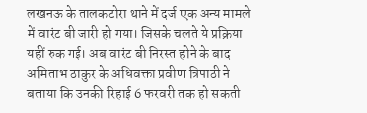लखनऊ के तालकटोरा थाने में दर्ज एक अन्य मामले में वारंट बी जारी हो गया। जिसके चलते ये प्रक्रिया यहीं रुक गई। अब वारंट बी निरस्त होने के बाद अमिताभ ठाकुर के अधिवक्ता प्रवीण त्रिपाठी ने बताया कि उनकी रिहाई 6 फरवरी तक हो सकती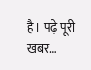है। पढ़े पूरी खबर…